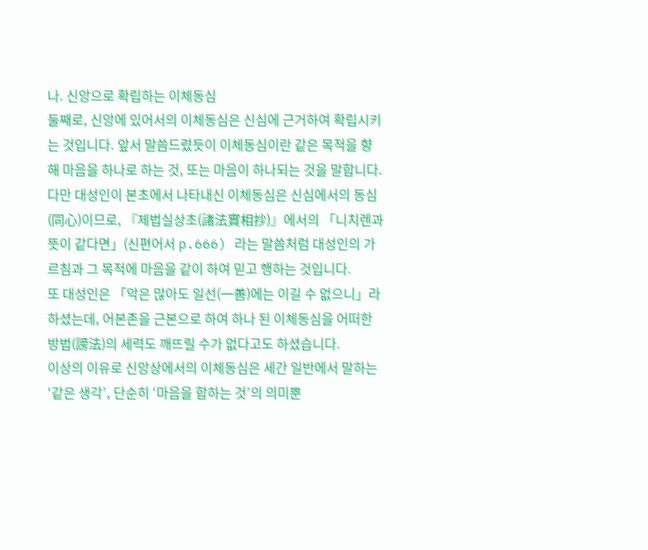나. 신앙으로 확립하는 이체동심
둘째로, 신앙에 있어서의 이체동심은 신심에 근거하여 확립시키는 것입니다. 앞서 말씀드렸듯이 이체동심이란 같은 목적을 향해 마음을 하나로 하는 것, 또는 마음이 하나되는 것을 말합니다.
다만 대성인이 본초에서 나타내신 이체동심은 신심에서의 동심(同心)이므로, 『제법실상초(諸法實相抄)』에서의 「니치렌과 뜻이 같다면」(신편어서 p.666) 라는 말씀처럼 대성인의 가르침과 그 목적에 마음을 같이 하여 믿고 행하는 것입니다.
또 대성인은 「악은 많아도 일선(一善)에는 이길 수 없으니」라 하셨는데, 어본존을 근본으로 하여 하나 된 이체동심을 어떠한 방법(謗法)의 세력도 깨뜨릴 수가 없다고도 하셨습니다.
이상의 이유로 신앙상에서의 이체동심은 세간 일반에서 말하는 ‘같은 생각’, 단순히 ‘마음을 합하는 것’의 의미뿐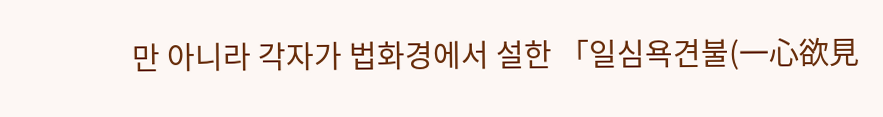만 아니라 각자가 법화경에서 설한 「일심욕견불(一心欲見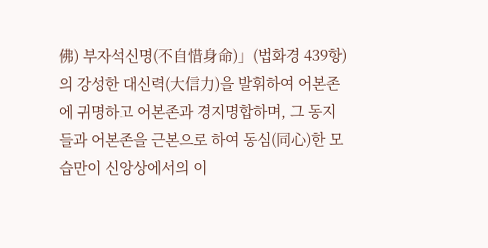佛) 부자석신명(不自惜身命)」(법화경 439항)의 강성한 대신력(大信力)을 발휘하여 어본존에 귀명하고 어본존과 경지명합하며, 그 동지들과 어본존을 근본으로 하여 동심(同心)한 모습만이 신앙상에서의 이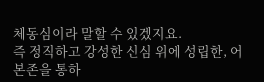체동심이라 말할 수 있겠지요.
즉 정직하고 강성한 신심 위에 성립한, 어본존을 통하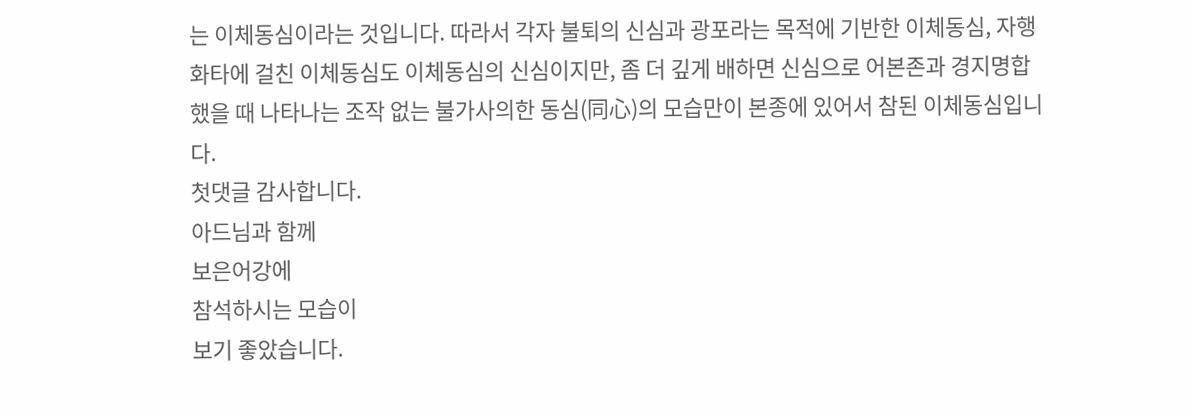는 이체동심이라는 것입니다. 따라서 각자 불퇴의 신심과 광포라는 목적에 기반한 이체동심, 자행화타에 걸친 이체동심도 이체동심의 신심이지만, 좀 더 깊게 배하면 신심으로 어본존과 경지명합 했을 때 나타나는 조작 없는 불가사의한 동심(同心)의 모습만이 본종에 있어서 참된 이체동심입니다.
첫댓글 감사합니다.
아드님과 함께
보은어강에
참석하시는 모습이
보기 좋았습니다.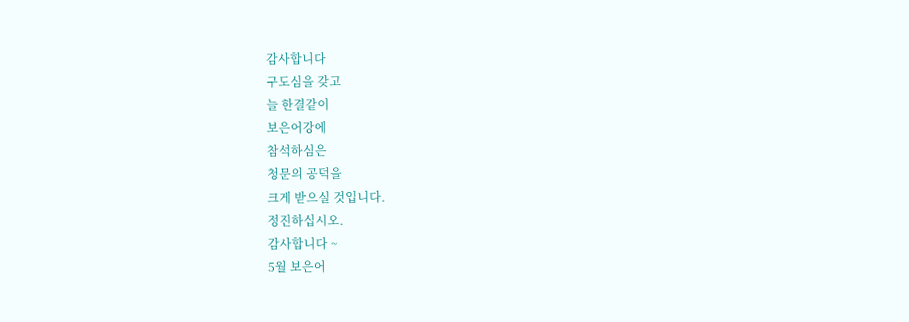감사합니다
구도심을 갖고
늘 한결같이
보은어강에
참석하심은
청문의 공덕을
크게 받으실 것입니다.
정진하십시오.
감사합니다 ~
5월 보은어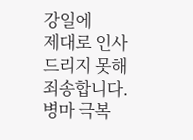강일에
제대로 인사 드리지 못해
죄송합니다.
병마 극복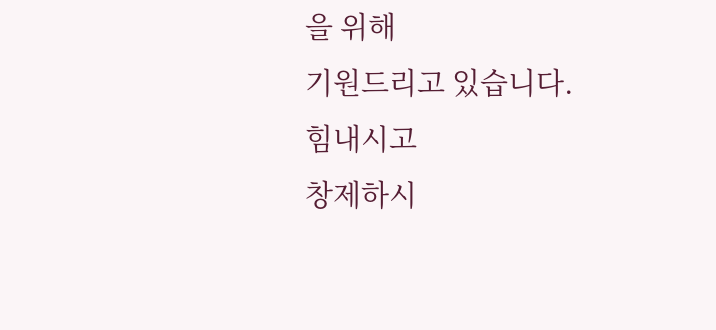을 위해
기원드리고 있습니다.
힘내시고
창제하시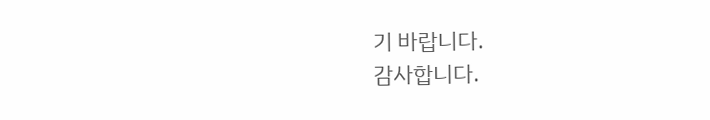기 바랍니다.
감사합니다.